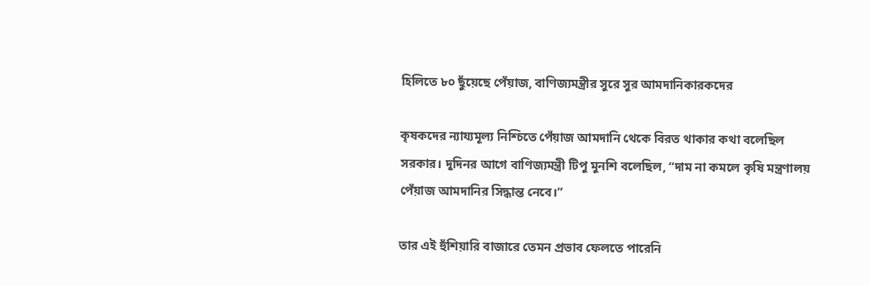হিলিতে ৮০ ছুঁয়েছে পেঁয়াজ, বাণিজ্যমন্ত্রীর সুরে সুর আমদানিকারকদের

কৃষকদের ন্যায্যমূল্য নিশ্চিতে পেঁয়াজ আমদানি থেকে বিরত থাকার কথা বলেছিল সরকার। দুদিনর আগে বাণিজ্যমন্ত্রী টিপু মুনশি বলেছিল, “দাম না কমলে কৃষি মন্ত্রণালয় পেঁয়াজ আমদানির সিদ্ধান্ত নেবে।”

তার এই হুঁশিয়ারি বাজারে তেমন প্রভাব ফেলতে পারেনি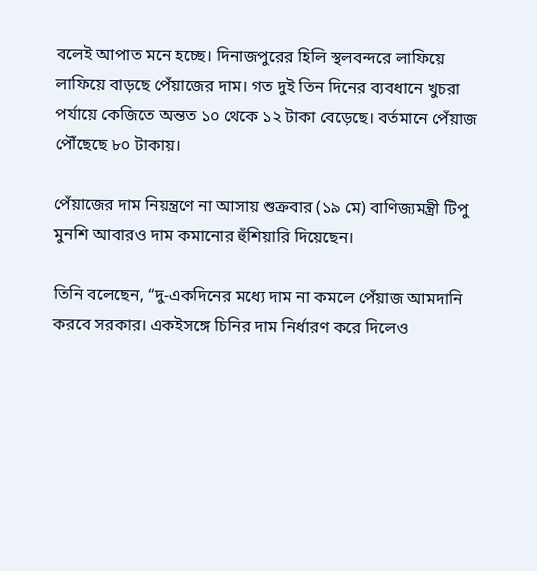বলেই আপাত মনে হচ্ছে। দিনাজপুরের হিলি স্থলবন্দরে লাফিয়ে লাফিয়ে বাড়ছে পেঁয়াজের দাম। গত দুই তিন দিনের ব্যবধানে খুচরা পর্যায়ে কেজিতে অন্তত ১০ থেকে ১২ টাকা বেড়েছে। বর্তমানে পেঁয়াজ পৌঁছেছে ৮০ টাকায়।

পেঁয়াজের দাম নিয়ন্ত্রণে না আসায় শুক্রবার (১৯ মে) বাণিজ্যমন্ত্রী টিপু মুনশি আবারও দাম কমানোর হুঁশিয়ারি দিয়েছেন।

তিনি বলেছেন, “দু-একদিনের মধ্যে দাম না কমলে পেঁয়াজ আমদানি করবে সরকার। একইসঙ্গে চিনির দাম নির্ধারণ করে দিলেও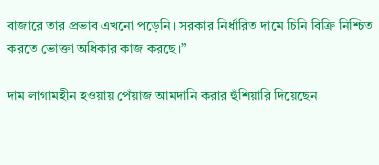বাজারে তার প্রভাব এখনো পড়েনি। সরকার নির্ধারিত দামে চিনি বিক্রি নিশ্চিত করতে ভোক্তা অধিকার কাজ করছে।”

দাম লাগামহীন হওয়ায় পেঁয়াজ আমদানি করার হুঁশিয়ারি দিয়েছেন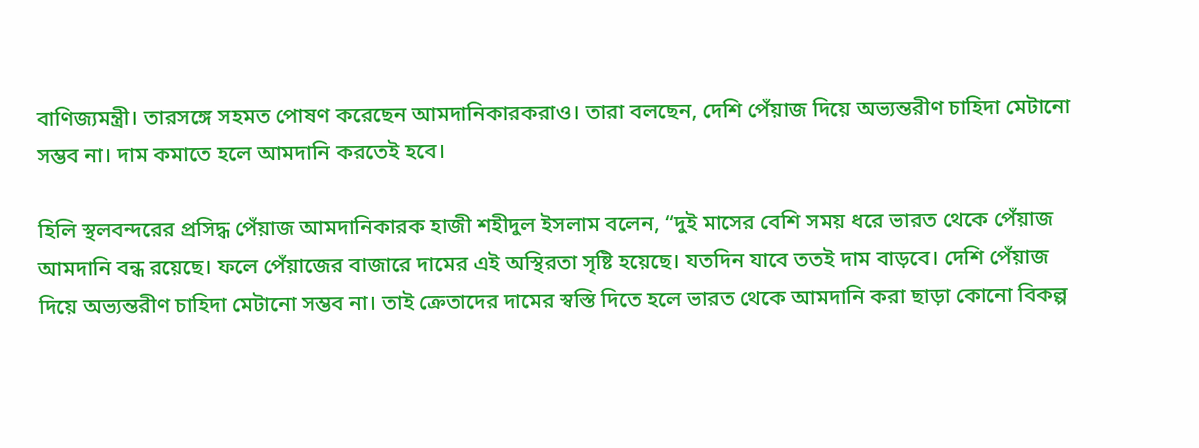বাণিজ্যমন্ত্রী। তারসঙ্গে সহমত পোষণ করেছেন আমদানিকারকরাও। তারা বলছেন, দেশি পেঁয়াজ দিয়ে অভ্যন্তরীণ চাহিদা মেটানো সম্ভব না। দাম কমাতে হলে আমদানি করতেই হবে।

হিলি স্থলবন্দরের প্রসিদ্ধ পেঁয়াজ আমদানিকারক হাজী শহীদুল ইসলাম বলেন, “দুই মাসের বেশি সময় ধরে ভারত থেকে পেঁয়াজ আমদানি বন্ধ রয়েছে। ফলে পেঁয়াজের বাজারে দামের এই অস্থিরতা সৃষ্টি হয়েছে। যতদিন যাবে ততই দাম বাড়বে। দেশি পেঁয়াজ দিয়ে অভ্যন্তরীণ চাহিদা মেটানো সম্ভব না। তাই ক্রেতাদের দামের স্বস্তি দিতে হলে ভারত থেকে আমদানি করা ছাড়া কোনো বিকল্প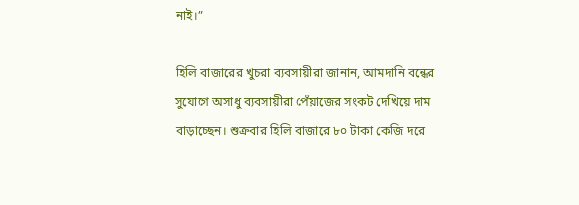নাই।”

হিলি বাজারের খুচরা ব্যবসায়ীরা জানান, আমদানি বন্ধের সুযোগে অসাধু ব্যবসায়ীরা পেঁয়াজের সংকট দেখিয়ে দাম বাড়াচ্ছেন। শুক্রবার হিলি বাজারে ৮০ টাকা কেজি দরে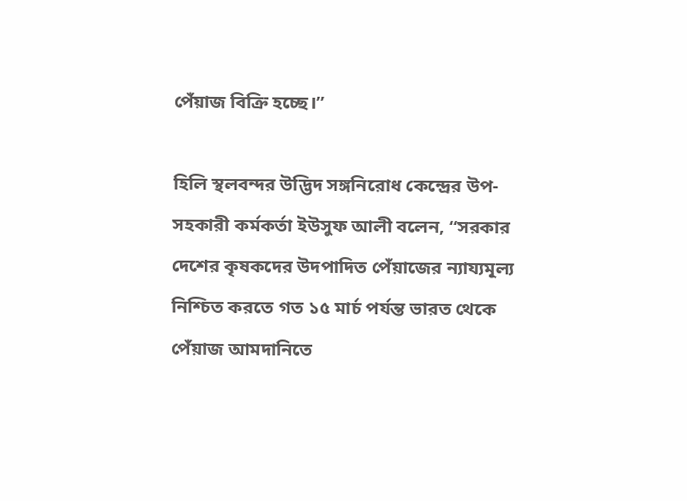পেঁয়াজ বিক্রি হচ্ছে।”

হিলি স্থলবন্দর উদ্ভিদ সঙ্গনিরোধ কেন্দ্রের উপ-সহকারী কর্মকর্তা ইউসুফ আলী বলেন, “সরকার দেশের কৃষকদের উদপাদিত পেঁয়াজের ন্যায্যমূল্য নিশ্চিত করতে গত ১৫ মার্চ পর্যন্ত ভারত থেকে পেঁয়াজ আমদানিতে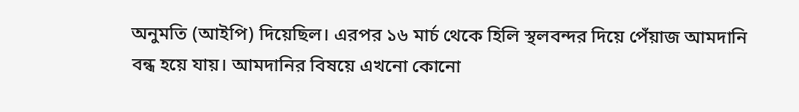অনুমতি (আইপি) দিয়েছিল। এরপর ১৬ মার্চ থেকে হিলি স্থলবন্দর দিয়ে পেঁয়াজ আমদানি বন্ধ হয়ে যায়। আমদানির বিষয়ে এখনো কোনো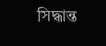সিদ্ধান্ত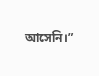আসেনি।”